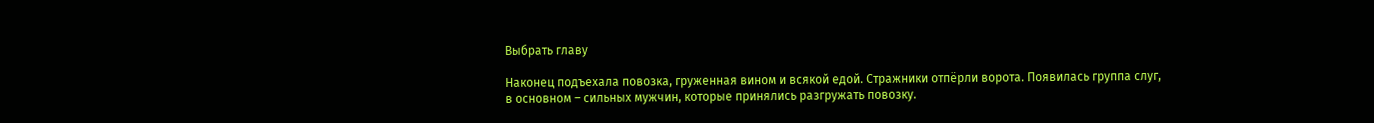Выбрать главу

Наконец подъехала повозка, груженная вином и всякой едой. Стражники отпёрли ворота. Появилась группа слуг, в основном – сильных мужчин, которые принялись разгружать повозку.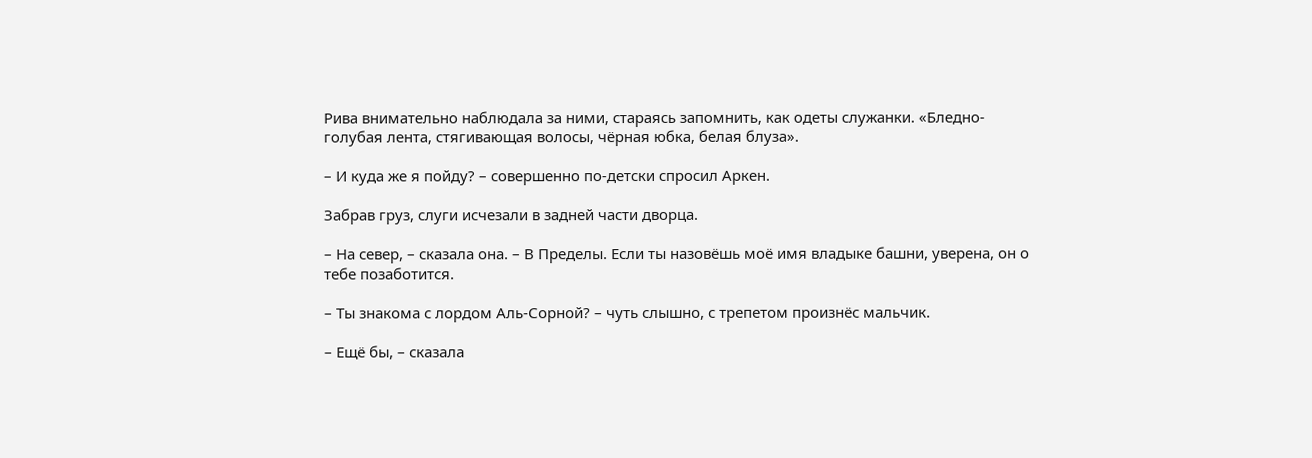Рива внимательно наблюдала за ними, стараясь запомнить, как одеты служанки. «Бледно-голубая лента, стягивающая волосы, чёрная юбка, белая блуза».

– И куда же я пойду? – совершенно по-детски спросил Аркен.

Забрав груз, слуги исчезали в задней части дворца.

– На север, – сказала она. – В Пределы. Если ты назовёшь моё имя владыке башни, уверена, он о тебе позаботится.

– Ты знакома с лордом Аль-Сорной? – чуть слышно, с трепетом произнёс мальчик.

– Ещё бы, – сказала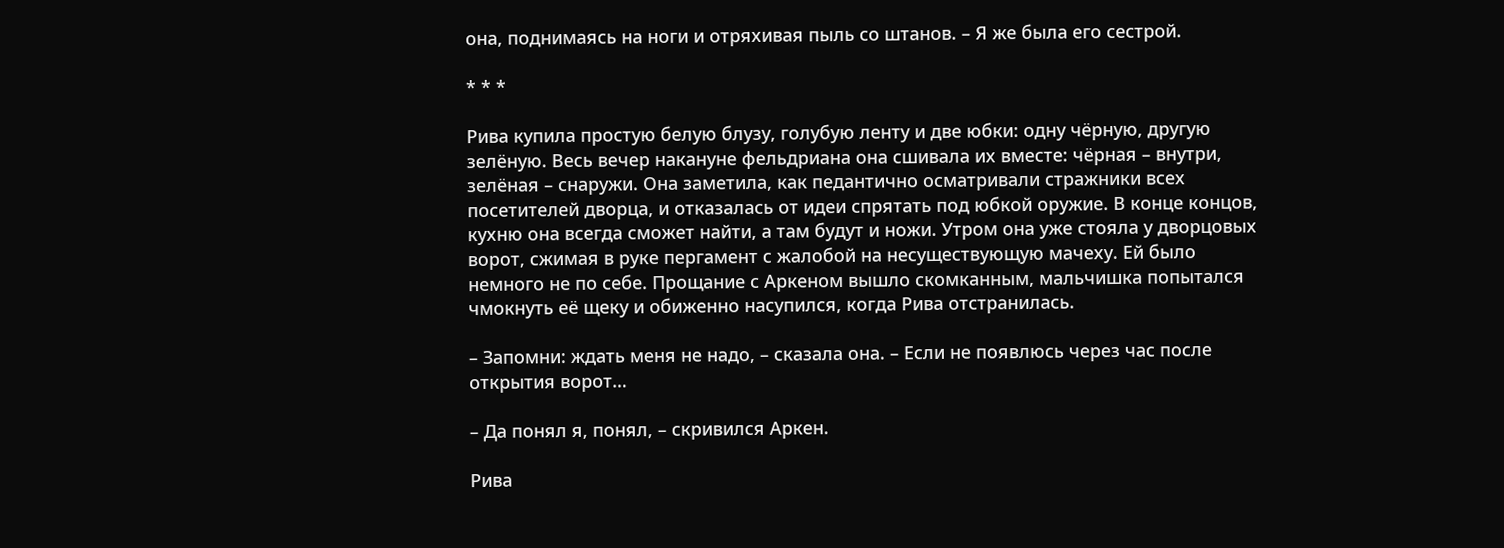она, поднимаясь на ноги и отряхивая пыль со штанов. – Я же была его сестрой.

* * *

Рива купила простую белую блузу, голубую ленту и две юбки: одну чёрную, другую зелёную. Весь вечер накануне фельдриана она сшивала их вместе: чёрная – внутри, зелёная – снаружи. Она заметила, как педантично осматривали стражники всех посетителей дворца, и отказалась от идеи спрятать под юбкой оружие. В конце концов, кухню она всегда сможет найти, а там будут и ножи. Утром она уже стояла у дворцовых ворот, сжимая в руке пергамент с жалобой на несуществующую мачеху. Ей было немного не по себе. Прощание с Аркеном вышло скомканным, мальчишка попытался чмокнуть её щеку и обиженно насупился, когда Рива отстранилась.

– Запомни: ждать меня не надо, – сказала она. – Если не появлюсь через час после открытия ворот…

– Да понял я, понял, – скривился Аркен.

Рива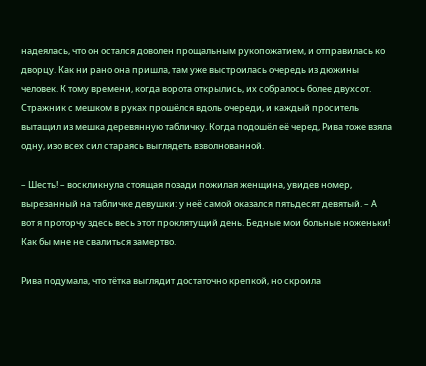надеялась, что он остался доволен прощальным рукопожатием, и отправилась ко дворцу. Как ни рано она пришла, там уже выстроилась очередь из дюжины человек. К тому времени, когда ворота открылись, их собралось более двухсот. Стражник с мешком в руках прошёлся вдоль очереди, и каждый проситель вытащил из мешка деревянную табличку. Когда подошёл её черед, Рива тоже взяла одну, изо всех сил стараясь выглядеть взволнованной.

– Шесть! – воскликнула стоящая позади пожилая женщина, увидев номер, вырезанный на табличке девушки: у неё самой оказался пятьдесят девятый. – А вот я проторчу здесь весь этот проклятущий день. Бедные мои больные ноженьки! Как бы мне не свалиться замертво.

Рива подумала, что тётка выглядит достаточно крепкой, но скроила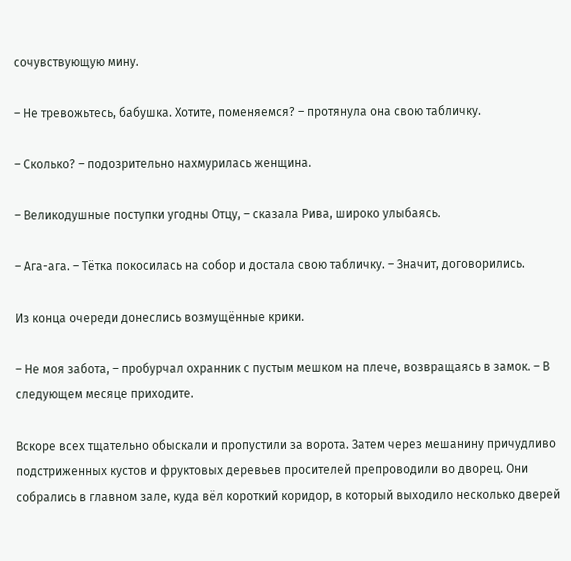сочувствующую мину.

– Не тревожьтесь, бабушка. Хотите, поменяемся? – протянула она свою табличку.

– Сколько? – подозрительно нахмурилась женщина.

– Великодушные поступки угодны Отцу, – сказала Рива, широко улыбаясь.

– Ага-ага. – Тётка покосилась на собор и достала свою табличку. – Значит, договорились.

Из конца очереди донеслись возмущённые крики.

– Не моя забота, – пробурчал охранник с пустым мешком на плече, возвращаясь в замок. – В следующем месяце приходите.

Вскоре всех тщательно обыскали и пропустили за ворота. Затем через мешанину причудливо подстриженных кустов и фруктовых деревьев просителей препроводили во дворец. Они собрались в главном зале, куда вёл короткий коридор, в который выходило несколько дверей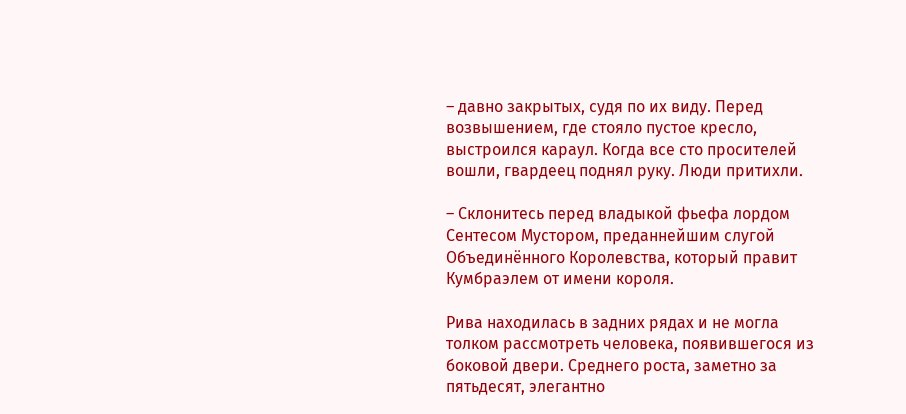– давно закрытых, судя по их виду. Перед возвышением, где стояло пустое кресло, выстроился караул. Когда все сто просителей вошли, гвардеец поднял руку. Люди притихли.

– Склонитесь перед владыкой фьефа лордом Сентесом Мустором, преданнейшим слугой Объединённого Королевства, который правит Кумбраэлем от имени короля.

Рива находилась в задних рядах и не могла толком рассмотреть человека, появившегося из боковой двери. Среднего роста, заметно за пятьдесят, элегантно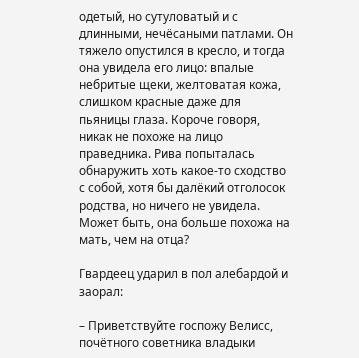одетый, но сутуловатый и с длинными, нечёсаными патлами. Он тяжело опустился в кресло, и тогда она увидела его лицо: впалые небритые щеки, желтоватая кожа, слишком красные даже для пьяницы глаза. Короче говоря, никак не похоже на лицо праведника. Рива попыталась обнаружить хоть какое-то сходство с собой, хотя бы далёкий отголосок родства, но ничего не увидела. Может быть, она больше похожа на мать, чем на отца?

Гвардеец ударил в пол алебардой и заорал:

– Приветствуйте госпожу Велисс, почётного советника владыки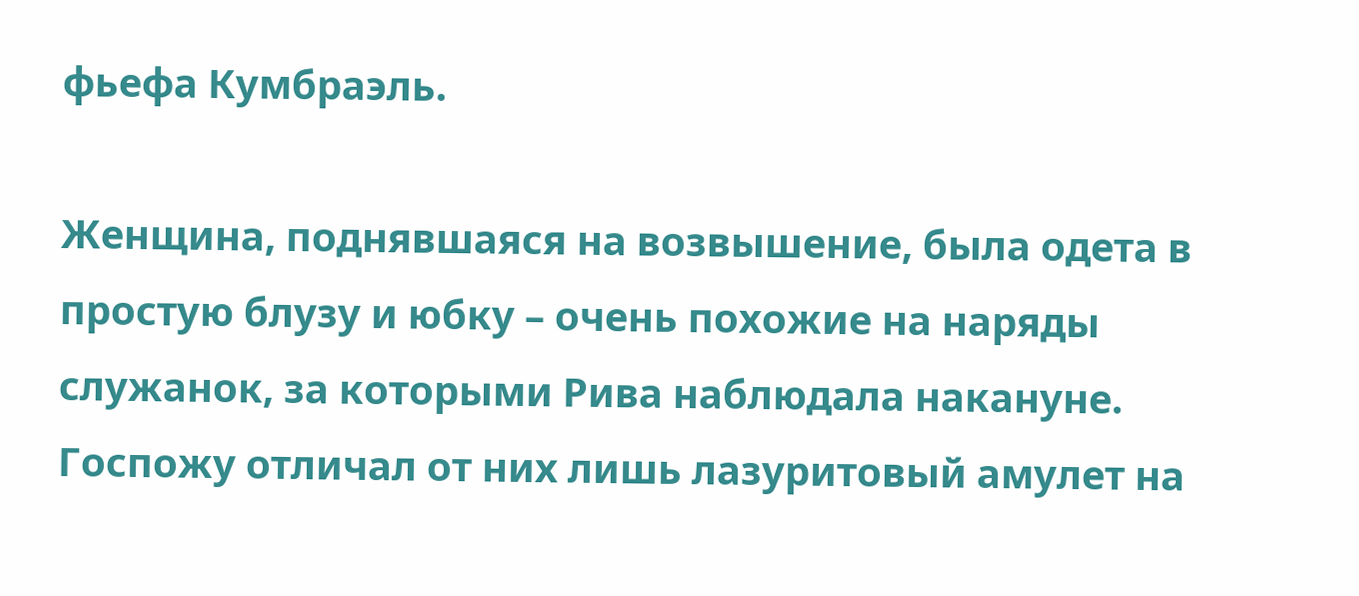фьефа Кумбраэль.

Женщина, поднявшаяся на возвышение, была одета в простую блузу и юбку – очень похожие на наряды служанок, за которыми Рива наблюдала накануне. Госпожу отличал от них лишь лазуритовый амулет на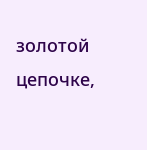золотой цепочке,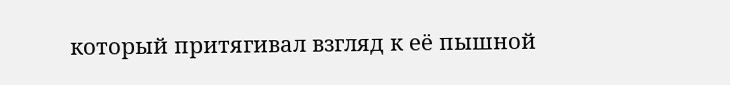который притягивал взгляд к её пышной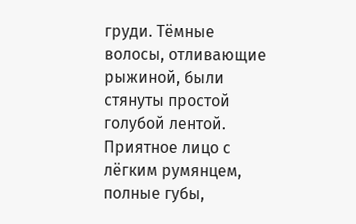груди. Тёмные волосы, отливающие рыжиной, были стянуты простой голубой лентой. Приятное лицо с лёгким румянцем, полные губы,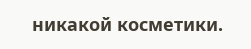никакой косметики.